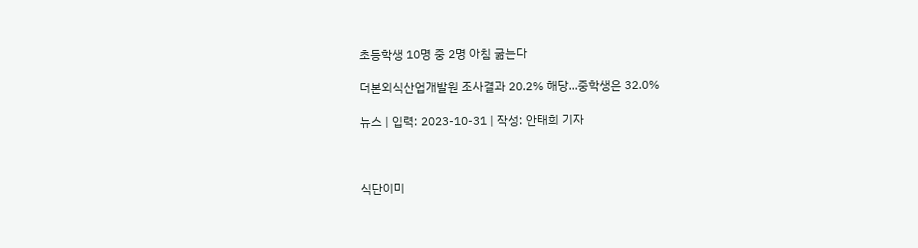초등학생 10명 중 2명 아침 굶는다

더본외식산업개발원 조사결과 20.2% 해당...중학생은 32.0%

뉴스 | 입력: 2023-10-31 | 작성: 안태희 기자



식단이미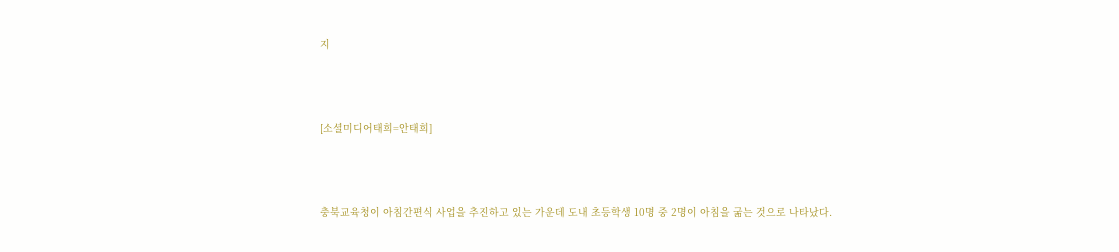지



[소셜미디어태희=안태희]



충북교육청이 아침간편식 사업을 추진하고 있는 가운데 도내 초등학생 10명 중 2명이 아침을 굶는 것으로 나타났다.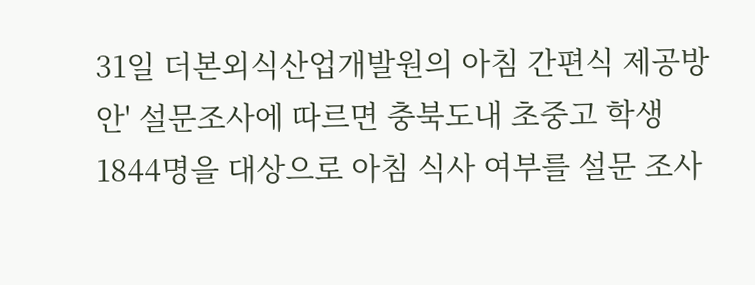31일 더본외식산업개발원의 아침 간편식 제공방안' 설문조사에 따르면 충북도내 초중고 학생 1844명을 대상으로 아침 식사 여부를 설문 조사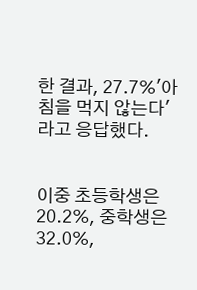한 결과, 27.7%'아침을 먹지 않는다'라고 응답했다.


이중 초등학생은 20.2%, 중학생은 32.0%,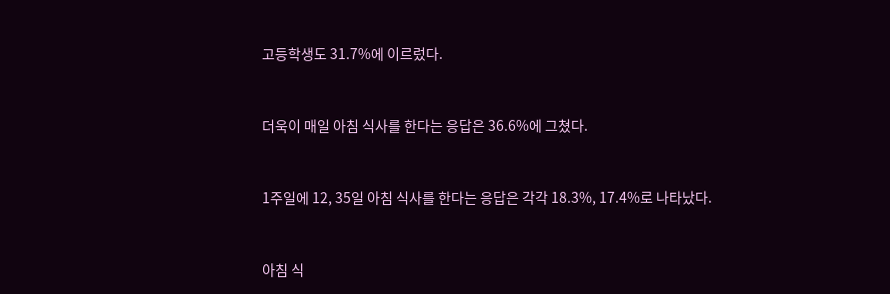고등학생도 31.7%에 이르렀다.


더욱이 매일 아침 식사를 한다는 응답은 36.6%에 그쳤다.


1주일에 12, 35일 아침 식사를 한다는 응답은 각각 18.3%, 17.4%로 나타났다.


아침 식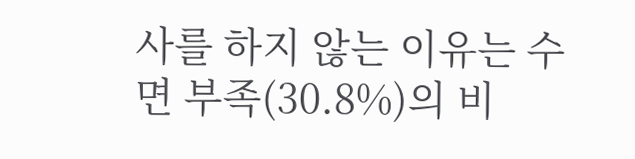사를 하지 않는 이유는 수면 부족(30.8%)의 비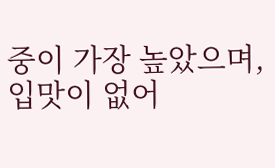중이 가장 높았으며, 입맛이 없어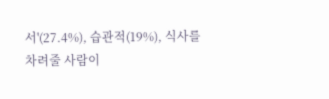서'(27.4%), 습관적(19%), 식사를 차려줄 사람이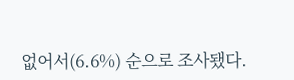없어서(6.6%) 순으로 조사됐다.